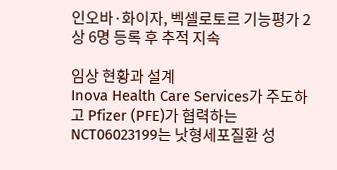인오바·화이자, 벡셀로토르 기능평가 2상 6명 등록 후 추적 지속

임상 현황과 설계
Inova Health Care Services가 주도하고 Pfizer (PFE)가 협력하는 NCT06023199는 낫형세포질환 성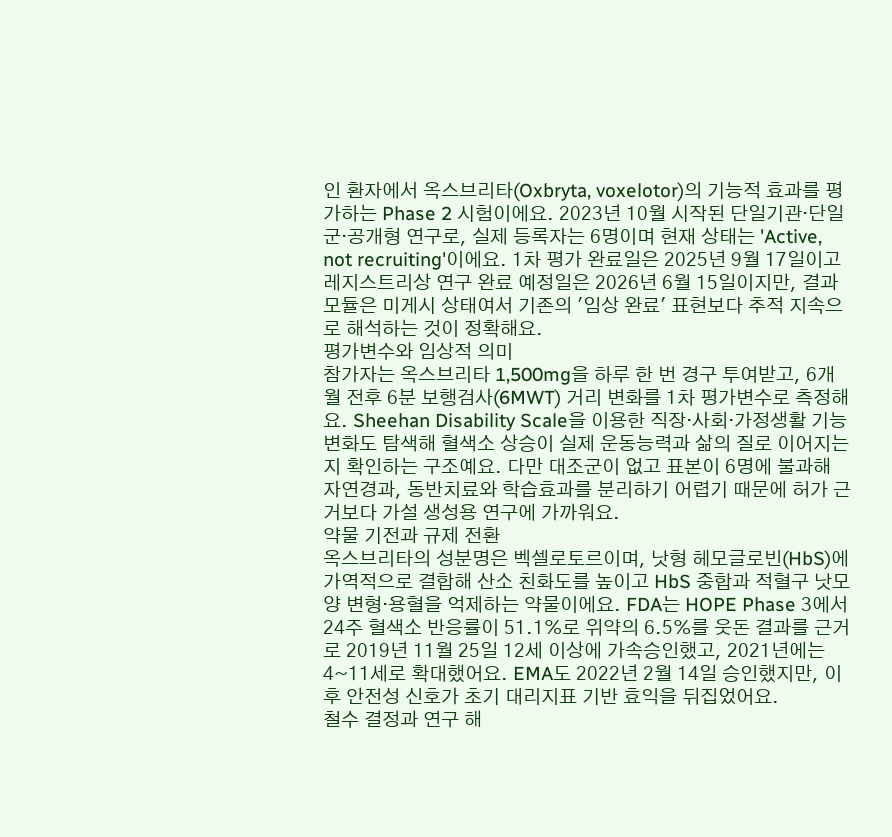인 환자에서 옥스브리타(Oxbryta, voxelotor)의 기능적 효과를 평가하는 Phase 2 시험이에요. 2023년 10월 시작된 단일기관·단일군·공개형 연구로, 실제 등록자는 6명이며 현재 상태는 'Active, not recruiting'이에요. 1차 평가 완료일은 2025년 9월 17일이고 레지스트리상 연구 완료 예정일은 2026년 6월 15일이지만, 결과 모듈은 미게시 상태여서 기존의 '임상 완료' 표현보다 추적 지속으로 해석하는 것이 정확해요.
평가변수와 임상적 의미
참가자는 옥스브리타 1,500mg을 하루 한 번 경구 투여받고, 6개월 전후 6분 보행검사(6MWT) 거리 변화를 1차 평가변수로 측정해요. Sheehan Disability Scale을 이용한 직장·사회·가정생활 기능 변화도 탐색해 혈색소 상승이 실제 운동능력과 삶의 질로 이어지는지 확인하는 구조예요. 다만 대조군이 없고 표본이 6명에 불과해 자연경과, 동반치료와 학습효과를 분리하기 어렵기 때문에 허가 근거보다 가설 생성용 연구에 가까워요.
약물 기전과 규제 전환
옥스브리타의 성분명은 벡셀로토르이며, 낫형 헤모글로빈(HbS)에 가역적으로 결합해 산소 친화도를 높이고 HbS 중합과 적혈구 낫모양 변형·용혈을 억제하는 약물이에요. FDA는 HOPE Phase 3에서 24주 혈색소 반응률이 51.1%로 위약의 6.5%를 웃돈 결과를 근거로 2019년 11월 25일 12세 이상에 가속승인했고, 2021년에는 4~11세로 확대했어요. EMA도 2022년 2월 14일 승인했지만, 이후 안전성 신호가 초기 대리지표 기반 효익을 뒤집었어요.
철수 결정과 연구 해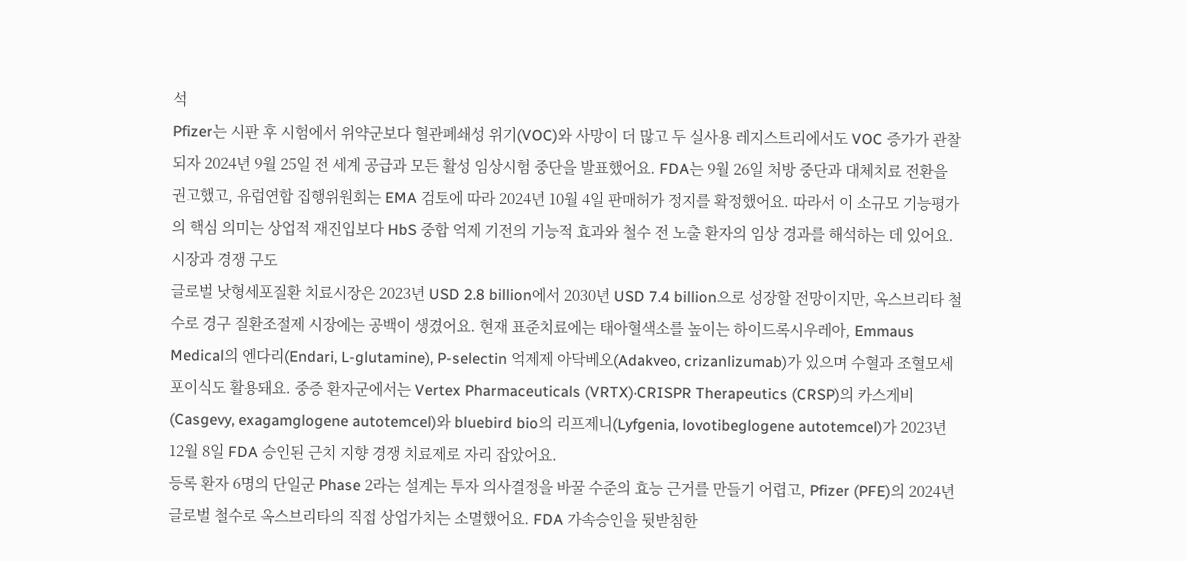석
Pfizer는 시판 후 시험에서 위약군보다 혈관폐쇄성 위기(VOC)와 사망이 더 많고 두 실사용 레지스트리에서도 VOC 증가가 관찰되자 2024년 9월 25일 전 세계 공급과 모든 활성 임상시험 중단을 발표했어요. FDA는 9월 26일 처방 중단과 대체치료 전환을 권고했고, 유럽연합 집행위원회는 EMA 검토에 따라 2024년 10월 4일 판매허가 정지를 확정했어요. 따라서 이 소규모 기능평가의 핵심 의미는 상업적 재진입보다 HbS 중합 억제 기전의 기능적 효과와 철수 전 노출 환자의 임상 경과를 해석하는 데 있어요.
시장과 경쟁 구도
글로벌 낫형세포질환 치료시장은 2023년 USD 2.8 billion에서 2030년 USD 7.4 billion으로 성장할 전망이지만, 옥스브리타 철수로 경구 질환조절제 시장에는 공백이 생겼어요. 현재 표준치료에는 태아혈색소를 높이는 하이드록시우레아, Emmaus Medical의 엔다리(Endari, L-glutamine), P-selectin 억제제 아닥베오(Adakveo, crizanlizumab)가 있으며 수혈과 조혈모세포이식도 활용돼요. 중증 환자군에서는 Vertex Pharmaceuticals (VRTX)·CRISPR Therapeutics (CRSP)의 카스게비(Casgevy, exagamglogene autotemcel)와 bluebird bio의 리프제니(Lyfgenia, lovotibeglogene autotemcel)가 2023년 12월 8일 FDA 승인된 근치 지향 경쟁 치료제로 자리 잡았어요.
등록 환자 6명의 단일군 Phase 2라는 설계는 투자 의사결정을 바꿀 수준의 효능 근거를 만들기 어렵고, Pfizer (PFE)의 2024년 글로벌 철수로 옥스브리타의 직접 상업가치는 소멸했어요. FDA 가속승인을 뒷받침한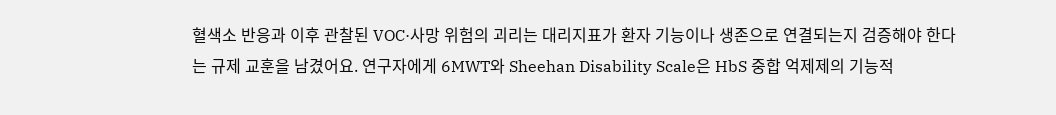혈색소 반응과 이후 관찰된 VOC·사망 위험의 괴리는 대리지표가 환자 기능이나 생존으로 연결되는지 검증해야 한다는 규제 교훈을 남겼어요. 연구자에게 6MWT와 Sheehan Disability Scale은 HbS 중합 억제제의 기능적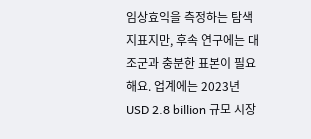임상효익을 측정하는 탐색 지표지만, 후속 연구에는 대조군과 충분한 표본이 필요해요. 업계에는 2023년 USD 2.8 billion 규모 시장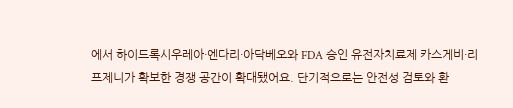에서 하이드록시우레아·엔다리·아닥베오와 FDA 승인 유전자치료제 카스게비·리프제니가 확보한 경쟁 공간이 확대됐어요. 단기적으로는 안전성 검토와 환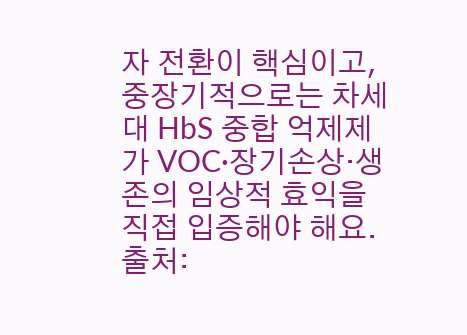자 전환이 핵심이고, 중장기적으로는 차세대 HbS 중합 억제제가 VOC·장기손상·생존의 임상적 효익을 직접 입증해야 해요.
출처: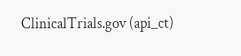ClinicalTrials.gov (api_ct)